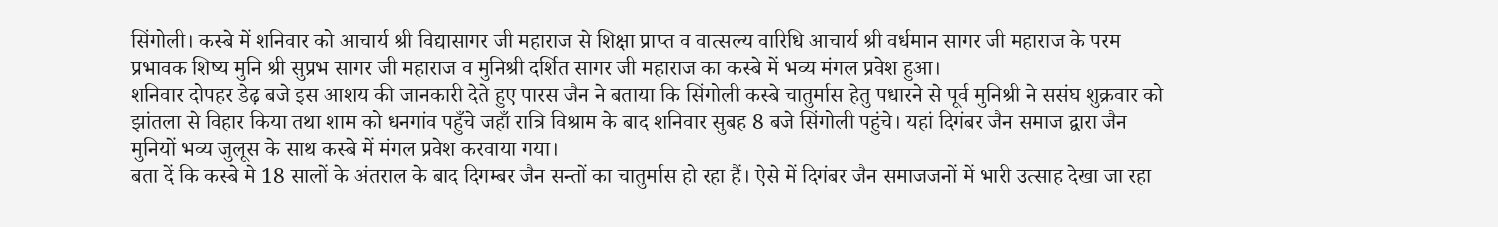सिंगोली। कस्बे में शनिवार को आचार्य श्री विद्यासागर जी महाराज से शिक्षा प्राप्त व वात्सल्य वारिधि आचार्य श्री वर्धमान सागर जी महाराज के परम प्रभावक शिष्य मुनि श्री सुप्रभ सागर जी महाराज व मुनिश्री दर्शित सागर जी महाराज का कस्बे में भव्य मंगल प्रवेश हुआ।
शनिवार दोपहर डेढ़ बजे इस आशय की जानकारी देते हुए पारस जैन ने बताया कि सिंगोली कस्बे चातुर्मास हेतु पधारने से पूर्व मुनिश्री ने ससंघ शुक्रवार को झांतला से विहार किया तथा शाम को धनगांव पहुँचे जहाँ रात्रि विश्राम के बाद शनिवार सुबह 8 बजे सिंगोली पहुंचे। यहां दिगंबर जैन समाज द्वारा जैन मुनियों भव्य जुलूस के साथ कस्बे में मंगल प्रवेश करवाया गया।
बता दें कि कस्बे मे 18 सालों के अंतराल के बाद दिगम्बर जैन सन्तों का चातुर्मास हो रहा हैं। ऐसे में दिगंबर जैन समाजजनों में भारी उत्साह देखा जा रहा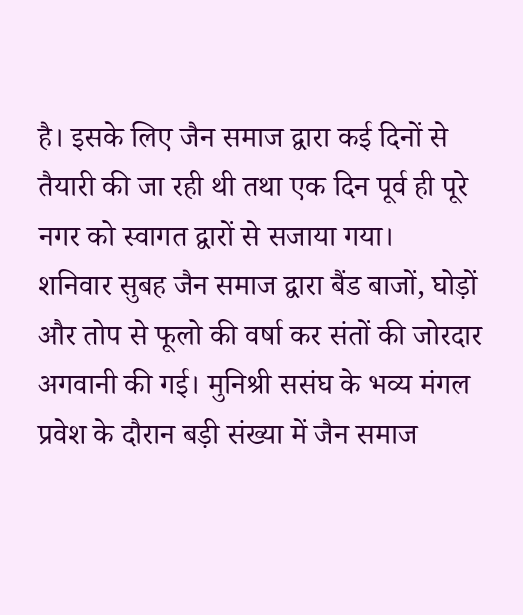है। इसके लिए जैन समाज द्वारा कई दिनों से तैयारी की जा रही थी तथा एक दिन पूर्व ही पूरे नगर को स्वागत द्वारों से सजाया गया।
शनिवार सुबह जैन समाज द्वारा बैंड बाजों, घोड़ों और तोप से फूलो की वर्षा कर संतों की जोरदार अगवानी की गई। मुनिश्री ससंघ के भव्य मंगल प्रवेश के दौरान बड़ी संख्या में जैन समाज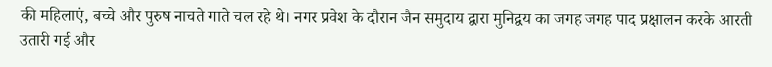की महिलाएं, बच्चे और पुरुष नाचते गाते चल रहे थे। नगर प्रवेश के दौरान जैन समुदाय द्वारा मुनिद्वय का जगह जगह पाद प्रक्षालन करके आरती उतारी गई और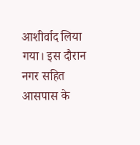आशीर्वाद लिया गया। इस दौरान नगर सहित आसपास के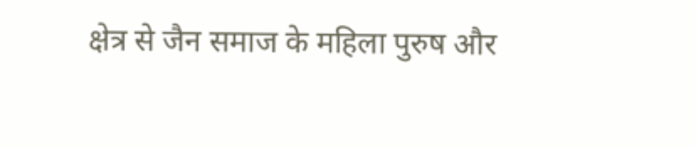क्षेत्र से जैन समाज के महिला पुरुष और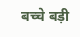बच्चे बड़ी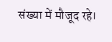संख्या में मौजूद रहे।